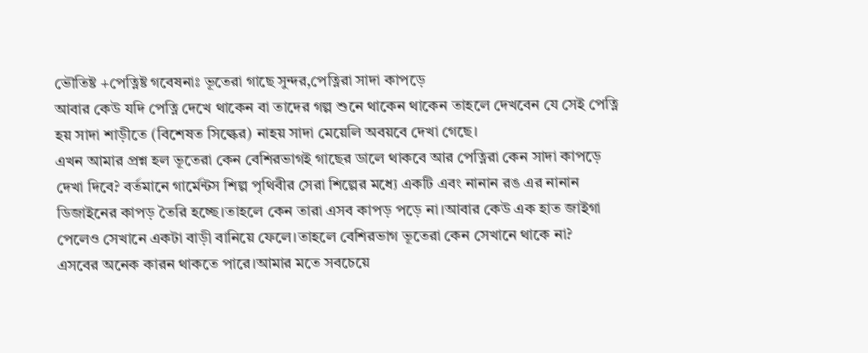ভৌতিষ্ট +পেত্নিষ্ট গবেষনাঃ ভূতেরা গাছে সুন্দর,পেত্নিরা সাদা কাপড়ে
আবার কেউ যদি পেত্নি দেখে থাকেন বা তাদের গল্প শুনে থাকেন থাকেন তাহলে দেখবেন যে সেই পেত্নি হয় সাদা শাড়ীতে (বিশেষত সিল্কের) নাহয় সাদা মেয়েলি অবয়বে দেখা গেছে।
এখন আমার প্রশ্ন হল ভূতেরা কেন বেশিরভাগই গাছের ডালে থাকবে আর পেত্নিরা কেন সাদা কাপড়ে দেখা দিবে? বর্তমানে গার্মেন্টস শিল্প পৃথিবীর সেরা শিল্পের মধ্যে একটি এবং নানান রঙ এর নানান ডিজাইনের কাপড় তৈরি হচ্ছে।তাহলে কেন তারা এসব কাপড় পড়ে না।আবার কেউ এক হাত জাইগা পেলেও সেখানে একটা বাড়ী বানিয়ে ফেলে।তাহলে বেশিরভাগ ভূতেরা কেন সেখানে থাকে না?
এসবের অনেক কারন থাকতে পারে।আমার মতে সবচেয়ে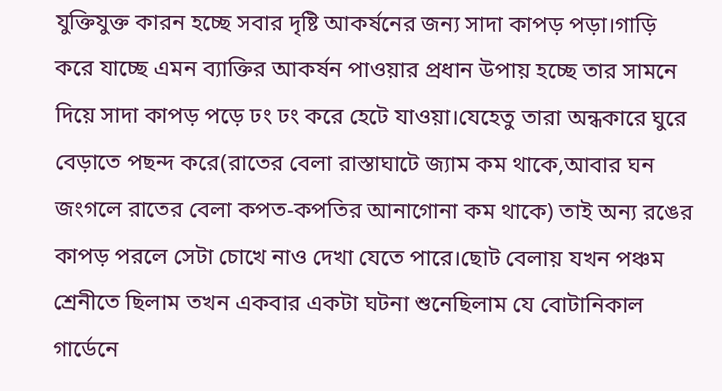যুক্তিযুক্ত কারন হচ্ছে সবার দৃষ্টি আকর্ষনের জন্য সাদা কাপড় পড়া।গাড়ি করে যাচ্ছে এমন ব্যাক্তির আকর্ষন পাওয়ার প্রধান উপায় হচ্ছে তার সামনে দিয়ে সাদা কাপড় পড়ে ঢং ঢং করে হেটে যাওয়া।যেহেতু তারা অন্ধকারে ঘুরে বেড়াতে পছন্দ করে(রাতের বেলা রাস্তাঘাটে জ্যাম কম থাকে,আবার ঘন জংগলে রাতের বেলা কপত-কপতির আনাগোনা কম থাকে) তাই অন্য রঙের কাপড় পরলে সেটা চোখে নাও দেখা যেতে পারে।ছোট বেলায় যখন পঞ্চম শ্রেনীতে ছিলাম তখন একবার একটা ঘটনা শুনেছিলাম যে বোটানিকাল গার্ডেনে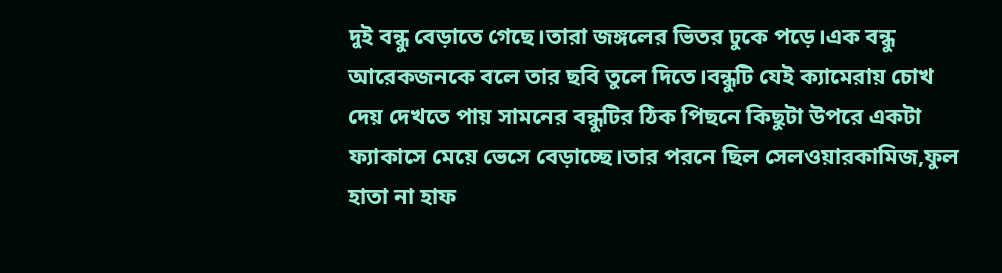দুই বন্ধু বেড়াতে গেছে।তারা জঙ্গলের ভিতর ঢুকে পড়ে।এক বন্ধু আরেকজনকে বলে তার ছবি তুলে দিতে।বন্ধুটি যেই ক্যামেরায় চোখ দেয় দেখতে পায় সামনের বন্ধুটির ঠিক পিছনে কিছুটা উপরে একটা ফ্যাকাসে মেয়ে ভেসে বেড়াচ্ছে।তার পরনে ছিল সেলওয়ারকামিজ,ফুল হাতা না হাফ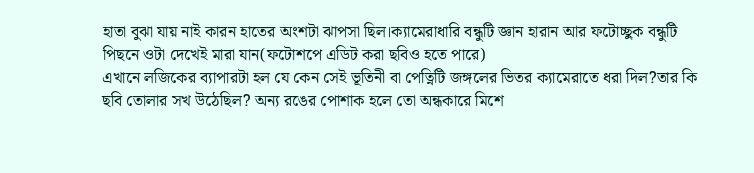হাতা বুঝা যায় নাই কারন হাতের অংশটা ঝাপসা ছিল।ক্যামেরাধারি বন্ধুটি জ্ঞান হারান আর ফটোচ্ছুক বন্ধুটি পিছনে ওটা দেখেই মারা যান(ফটোশপে এডিট করা ছবিও হতে পারে)
এখানে লজিকের ব্যাপারটা হল যে কেন সেই ভূতিনী বা পেত্নিটি জঙ্গলের ভিতর ক্যামেরাতে ধরা দিল?তার কি ছবি তোলার সখ উঠেছিল? অন্য রঙের পোশাক হলে তো অন্ধকারে মিশে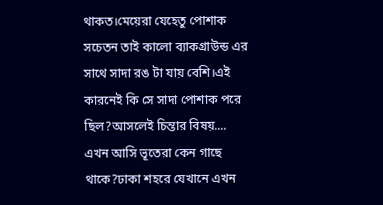থাকত।মেয়েরা যেহেতু পোশাক সচেতন তাই কালো ব্যাকগ্রাউন্ড এর সাথে সাদা রঙ টা যায় বেশি।এই কারনেই কি সে সাদা পোশাক পরে ছিল?আসলেই চিন্তার বিষয়....
এখন আসি ভূতেরা কেন গাছে থাকে?ঢাকা শহরে যেখানে এখন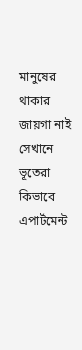মানুষের থাকার জায়গা নাই সেখানে ভূতেরা কিভাবে এপার্টমেন্ট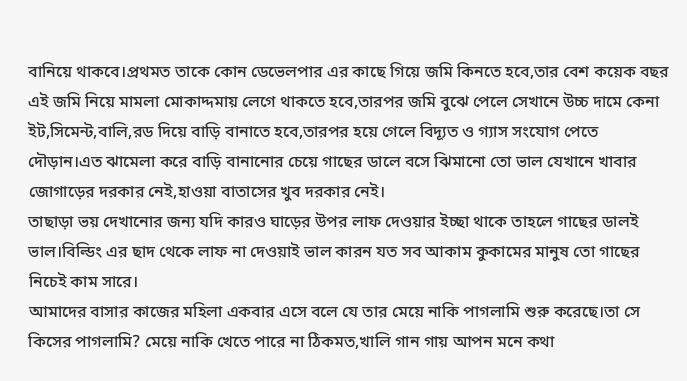বানিয়ে থাকবে।প্রথমত তাকে কোন ডেভেলপার এর কাছে গিয়ে জমি কিনতে হবে,তার বেশ কয়েক বছর এই জমি নিয়ে মামলা মোকাদ্দমায় লেগে থাকতে হবে,তারপর জমি বুঝে পেলে সেখানে উচ্চ দামে কেনা ইট,সিমেন্ট,বালি,রড দিয়ে বাড়ি বানাতে হবে,তারপর হয়ে গেলে বিদ্যূত ও গ্যাস সংযোগ পেতে দৌড়ান।এত ঝামেলা করে বাড়ি বানানোর চেয়ে গাছের ডালে বসে ঝিমানো তো ভাল যেখানে খাবার জোগাড়ের দরকার নেই,হাওয়া বাতাসের খুব দরকার নেই।
তাছাড়া ভয় দেখানোর জন্য যদি কারও ঘাড়ের উপর লাফ দেওয়ার ইচ্ছা থাকে তাহলে গাছের ডালই ভাল।বিল্ডিং এর ছাদ থেকে লাফ না দেওয়াই ভাল কারন যত সব আকাম কুকামের মানুষ তো গাছের নিচেই কাম সারে।
আমাদের বাসার কাজের মহিলা একবার এসে বলে যে তার মেয়ে নাকি পাগলামি শুরু করেছে।তা সে কিসের পাগলামি? মেয়ে নাকি খেতে পারে না ঠিকমত,খালি গান গায় আপন মনে কথা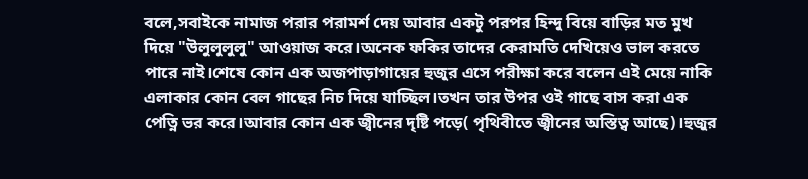বলে,সবাইকে নামাজ পরার পরামর্শ দেয় আবার একটু পরপর হিন্দু বিয়ে বাড়ির মত মুখ দিয়ে "উলুলুলুলু" আওয়াজ করে।অনেক ফকির তাদের কেরামতি দেখিয়েও ভাল করতে পারে নাই।শেষে কোন এক অজপাড়াগায়ের হুজুর এসে পরীক্ষা করে বলেন এই মেয়ে নাকি এলাকার কোন বেল গাছের নিচ দিয়ে যাচ্ছিল।তখন তার উপর ওই গাছে বাস করা এক পেত্নি ভর করে।আবার কোন এক জ্বীনের দৃষ্টি পড়ে( পৃথিবীতে জ্বীনের অস্তিত্ব আছে)।হুজুর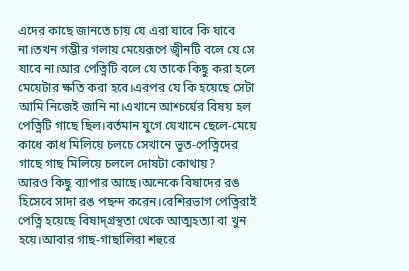এদের কাছে জানতে চায় যে এরা যাবে কি যাবে না।তখন গম্ভীর গলায় মেয়েরূপে জ্বীনটি বলে যে সে যাবে না।আর পেত্নিটি বলে যে তাকে কিছু করা হলে মেয়েটার ক্ষতি করা হবে।এরপর যে কি হয়েছে সেটা আমি নিজেই জানি না।এখানে আশ্চর্যের বিষয় হল পেত্নিটি গাছে ছিল।বর্তমান যুগে যেখানে ছেলে-মেয়ে কাধে কাধ মিলিয়ে চলচে সেখানে ভূত-পেত্নিদের গাছে গাছ মিলিয়ে চললে দোষটা কোথায়?
আরও কিছু ব্যাপার আছে।অনেকে বিষাদের রঙ হিসেবে সাদা রঙ পছন্দ করেন।বেশিরভাগ পেত্নিরাই পেত্নি হয়েছে বিষাদ্গ্রস্থতা থেকে আত্মহত্যা বা খুন হয়ে।আবার গাছ-গাছালিরা শহুরে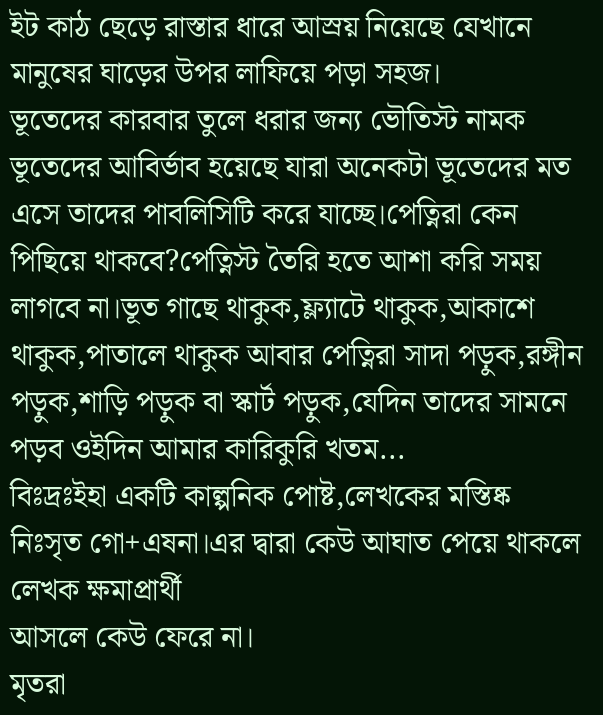ইট কাঠ ছেড়ে রাস্তার ধারে আস্রয় নিয়েছে যেখানে মানুষের ঘাড়ের উপর লাফিয়ে পড়া সহজ।
ভূতেদের কারবার তুলে ধরার জন্য ভৌতিস্ট নামক ভূতেদের আবির্ভাব হয়েছে যারা অনেকটা ভূতেদের মত এসে তাদের পাবলিসিটি করে যাচ্ছে।পেত্নিরা কেন পিছিয়ে থাকবে?পেত্নিস্ট তৈরি হতে আশা করি সময় লাগবে না।ভূত গাছে থাকুক,ফ্ল্যাটে থাকুক,আকাশে থাকুক,পাতালে থাকুক আবার পেত্নিরা সাদা পড়ুক,রঙ্গীন পড়ুক,শাড়ি পড়ুক বা স্কার্ট পড়ুক,যেদিন তাদের সামনে পড়ব ওইদিন আমার কারিকুরি খতম...
বিঃদ্রঃইহা একটি কাল্পনিক পোষ্ট,লেখকের মস্তিষ্ক নিঃসৃত গো+এষনা।এর দ্বারা কেউ আঘাত পেয়ে থাকলে লেখক ক্ষমাপ্রার্থী
আসলে কেউ ফেরে না।
মৃতরা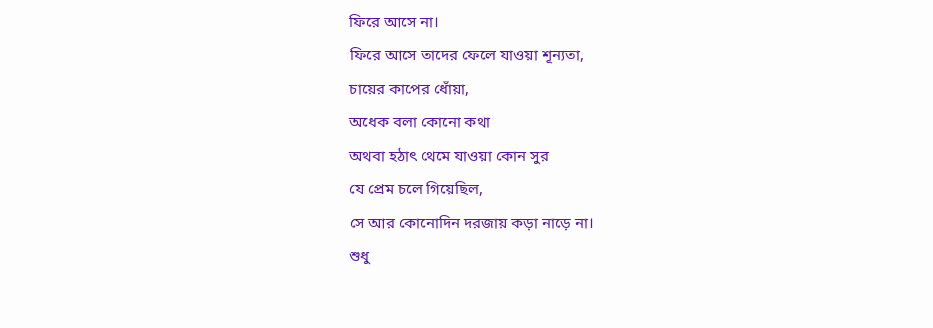ফিরে আসে না।
ফিরে আসে তাদের ফেলে যাওয়া শূন্যতা,
চায়ের কাপের ধোঁয়া,
অধেক বলা কোনো কথা
অথবা হঠাৎ থেমে যাওয়া কোন সুর
যে প্রেম চলে গিয়েছিল,
সে আর কোনোদিন দরজায় কড়া নাড়ে না।
শুধু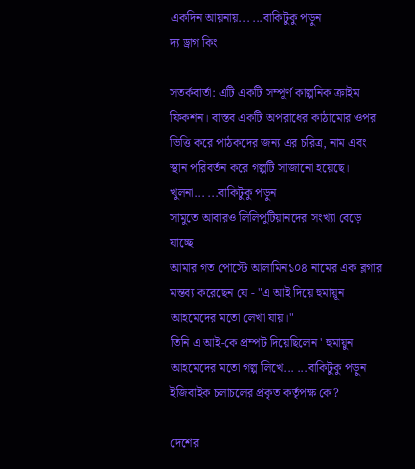একদিন আয়নায়... ...বাকিটুকু পড়ুন
দ্য ড্রাগ কিং

সতর্কবার্তা: এটি একটি সম্পূর্ণ কাল্পনিক ক্রাইম ফিকশন। বাস্তব একটি অপরাধের কাঠামোর ওপর ভিত্তি করে পাঠকদের জন্য এর চরিত্র, নাম এবং স্থান পরিবর্তন করে গল্পটি সাজানো হয়েছে।
খুলনা... ...বাকিটুকু পড়ুন
সামুতে আবারও লিলিপুটিয়ানদের সংখ্যা বেড়ে যাচ্ছে
আমার গত পোস্টে আলামিন১০৪ নামের এক ব্লগার মন্তব্য করেছেন যে - "এ আই দিয়ে হুমায়ূন আহমেদের মতো লেখা যায়।"
তিনি এ আই-কে প্রম্পট দিয়েছিলেন ' হুমায়ুন আহমেদের মতো গল্প লিখে... ...বাকিটুকু পড়ুন
ইজিবাইক চলাচলের প্রকৃত কর্তৃপক্ষ কে?

দেশের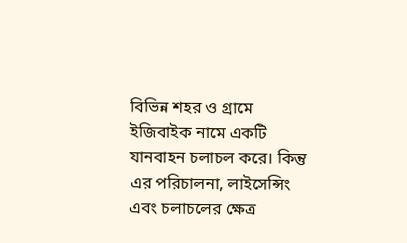বিভিন্ন শহর ও গ্রামে ইজিবাইক নামে একটি যানবাহন চলাচল করে। কিন্তু এর পরিচালনা, লাইসেন্সিং এবং চলাচলের ক্ষেত্র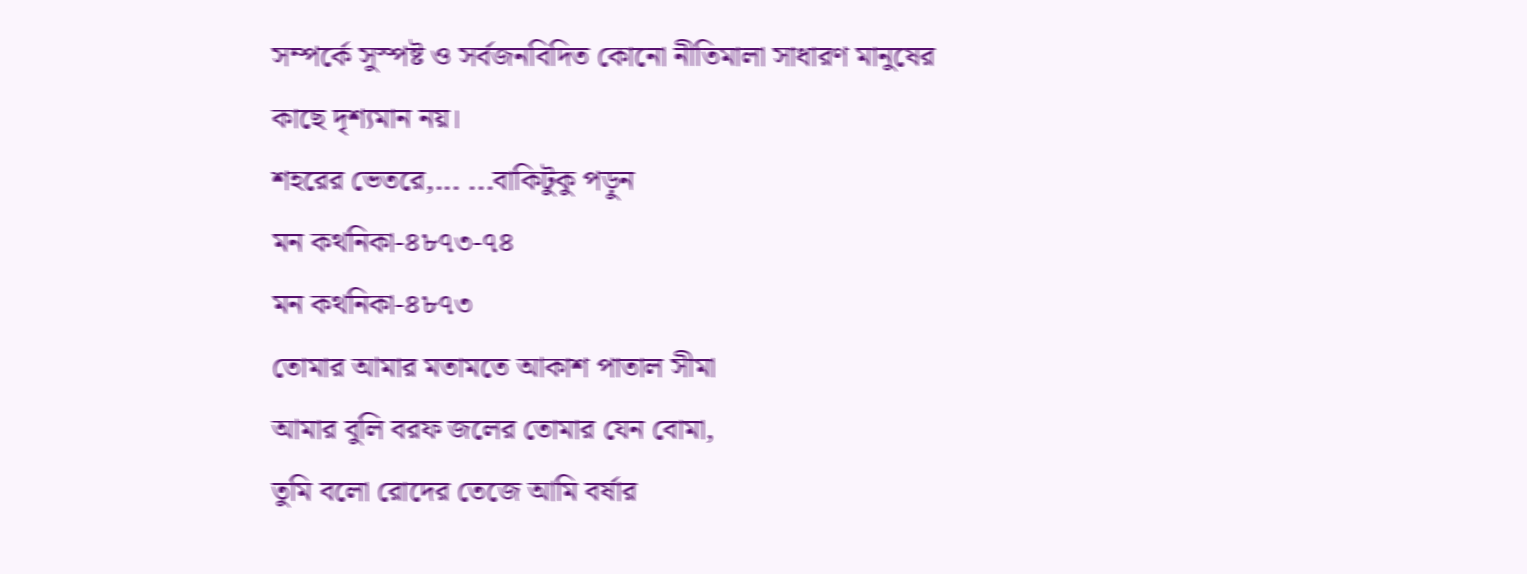সম্পর্কে সুস্পষ্ট ও সর্বজনবিদিত কোনো নীতিমালা সাধারণ মানুষের কাছে দৃশ্যমান নয়।
শহরের ভেতরে,... ...বাকিটুকু পড়ুন
মন কথনিকা-৪৮৭৩-৭৪
মন কথনিকা-৪৮৭৩
তোমার আমার মতামতে আকাশ পাতাল সীমা
আমার বুলি বরফ জলের তোমার যেন বোমা,
তুমি বলো রোদের তেজে আমি বর্ষার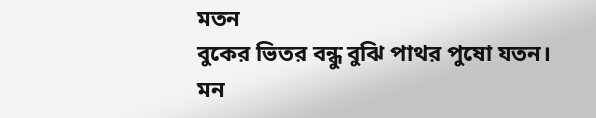মতন
বুকের ভিতর বন্ধু বুঝি পাথর পুষো যতন।
মন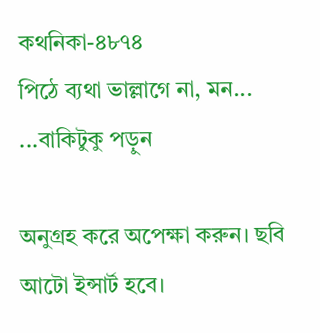কথনিকা-৪৮৭৪
পিঠে ব্যথা ভাল্লাগে না, মন... ...বাকিটুকু পড়ুন

অনুগ্রহ করে অপেক্ষা করুন। ছবি আটো ইন্সার্ট হবে।